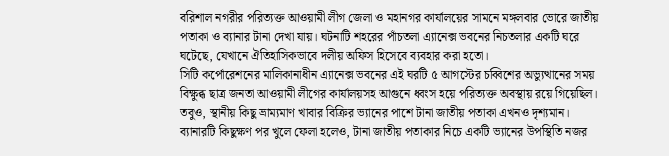বরিশাল নগরীর পরিত্যক্ত আওয়ামী লীগ জেলা ও মহানগর কার্যালয়ের সামনে মঙ্গলবার ভোরে জাতীয় পতাকা ও ব্যানার টানা দেখা যায়। ঘটনাটি শহরের পাঁচতলা এ্যানেক্স ভবনের নিচতলার একটি ঘরে ঘটেছে, যেখানে ঐতিহাসিকভাবে দলীয় অফিস হিসেবে ব্যবহার করা হতো।
সিটি কর্পোরেশনের মালিকানাধীন এ্যানেক্স ভবনের এই ঘরটি ৫ আগস্টের চব্বিশের অভ্যুত্থানের সময় বিক্ষুব্ধ ছাত্র জনতা আওয়ামী লীগের কার্যালয়সহ আগুনে ধ্বংস হয়ে পরিত্যক্ত অবস্থায় রয়ে গিয়েছিল। তবুও, স্থানীয় কিছু ভ্রাম্যমাণ খাবার বিক্রির ভ্যানের পাশে টানা জাতীয় পতাকা এখনও দৃশ্যমান।
ব্যানারটি কিছুক্ষণ পর খুলে ফেলা হলেও, টানা জাতীয় পতাকার নিচে একটি ভ্যানের উপস্থিতি নজর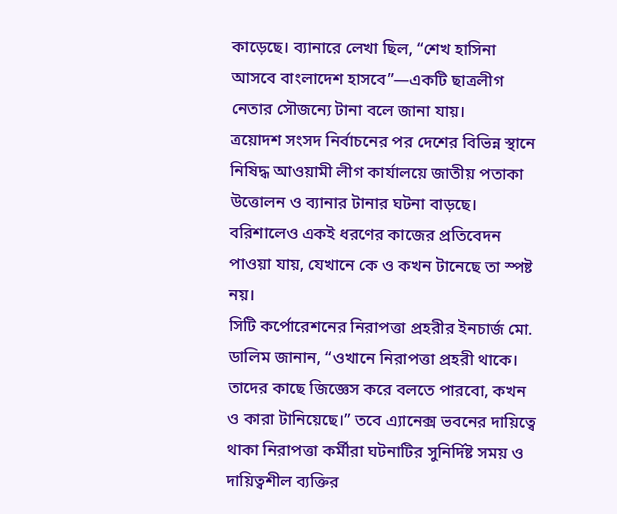কাড়েছে। ব্যানারে লেখা ছিল, “শেখ হাসিনা আসবে বাংলাদেশ হাসবে”—একটি ছাত্রলীগ নেতার সৌজন্যে টানা বলে জানা যায়।
ত্রয়োদশ সংসদ নির্বাচনের পর দেশের বিভিন্ন স্থানে নিষিদ্ধ আওয়ামী লীগ কার্যালয়ে জাতীয় পতাকা উত্তোলন ও ব্যানার টানার ঘটনা বাড়ছে। বরিশালেও একই ধরণের কাজের প্রতিবেদন পাওয়া যায়, যেখানে কে ও কখন টানেছে তা স্পষ্ট নয়।
সিটি কর্পোরেশনের নিরাপত্তা প্রহরীর ইনচার্জ মো. ডালিম জানান, “ওখানে নিরাপত্তা প্রহরী থাকে। তাদের কাছে জিজ্ঞেস করে বলতে পারবো, কখন ও কারা টানিয়েছে।” তবে এ্যানেক্স ভবনের দায়িত্বে থাকা নিরাপত্তা কর্মীরা ঘটনাটির সুনির্দিষ্ট সময় ও দায়িত্বশীল ব্যক্তির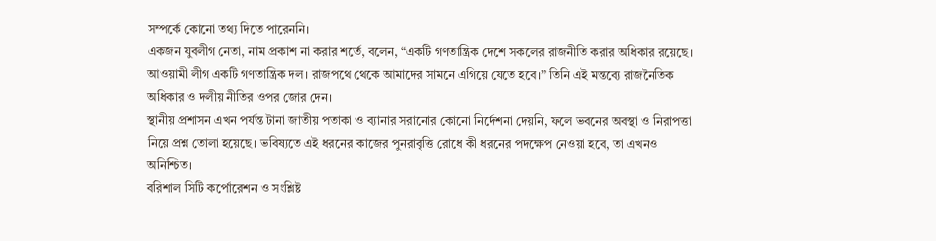সম্পর্কে কোনো তথ্য দিতে পারেননি।
একজন যুবলীগ নেতা, নাম প্রকাশ না করার শর্তে, বলেন, “একটি গণতান্ত্রিক দেশে সকলের রাজনীতি করার অধিকার রয়েছে। আওয়ামী লীগ একটি গণতান্ত্রিক দল। রাজপথে থেকে আমাদের সামনে এগিয়ে যেতে হবে।” তিনি এই মন্তব্যে রাজনৈতিক অধিকার ও দলীয় নীতির ওপর জোর দেন।
স্থানীয় প্রশাসন এখন পর্যন্ত টানা জাতীয় পতাকা ও ব্যানার সরানোর কোনো নির্দেশনা দেয়নি, ফলে ভবনের অবস্থা ও নিরাপত্তা নিয়ে প্রশ্ন তোলা হয়েছে। ভবিষ্যতে এই ধরনের কাজের পুনরাবৃত্তি রোধে কী ধরনের পদক্ষেপ নেওয়া হবে, তা এখনও অনিশ্চিত।
বরিশাল সিটি কর্পোরেশন ও সংশ্লিষ্ট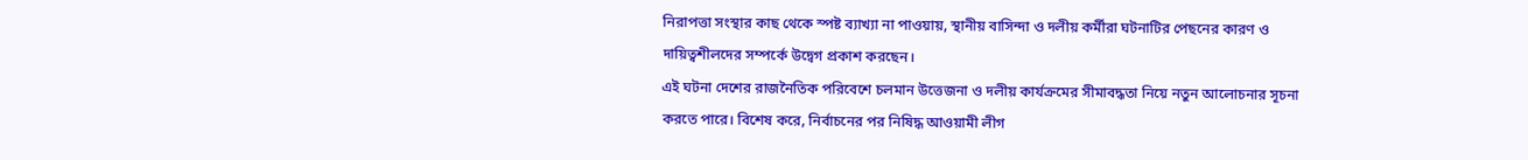নিরাপত্তা সংস্থার কাছ থেকে স্পষ্ট ব্যাখ্যা না পাওয়ায়, স্থানীয় বাসিন্দা ও দলীয় কর্মীরা ঘটনাটির পেছনের কারণ ও দায়িত্বশীলদের সম্পর্কে উদ্বেগ প্রকাশ করছেন।
এই ঘটনা দেশের রাজনৈতিক পরিবেশে চলমান উত্তেজনা ও দলীয় কার্যক্রমের সীমাবদ্ধতা নিয়ে নতুন আলোচনার সূচনা করতে পারে। বিশেষ করে, নির্বাচনের পর নিষিদ্ধ আওয়ামী লীগ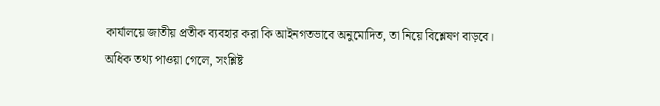কার্যালয়ে জাতীয় প্রতীক ব্যবহার করা কি আইনগতভাবে অনুমোদিত, তা নিয়ে বিশ্লেষণ বাড়বে।
অধিক তথ্য পাওয়া গেলে, সংশ্লিষ্ট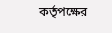কর্তৃপক্ষের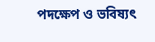পদক্ষেপ ও ভবিষ্যৎ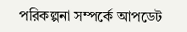পরিকল্পনা সম্পর্কে আপডেট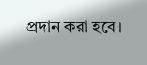প্রদান করা হবে।